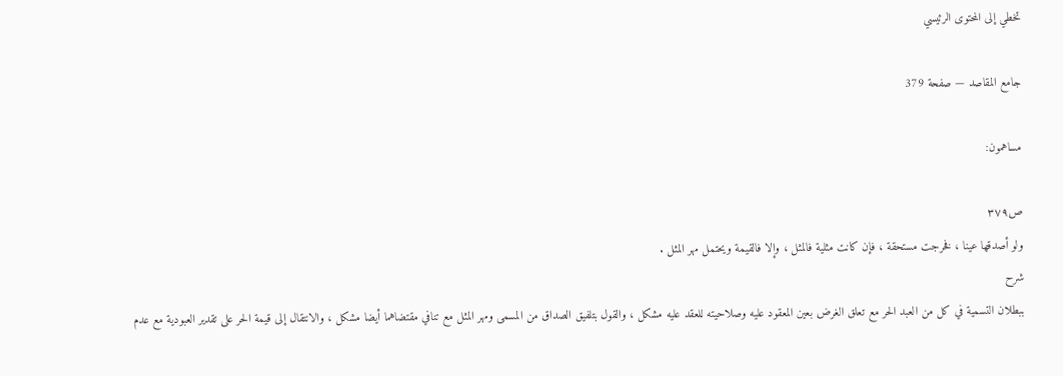تخطي إلى المحتوى الرئيسي

جامع المقاصد — صفحة 379

مساهمون:

ص٣٧٩
ولو أصدقها عينا ، فخرجت مستحقة ، فإن كانت مثلية فالمثل ، وإلا فالقيمة ويحتمل مهر المثل .
شرح
ببطلان التسمية في كل من العبد الحر مع تعلق الغرض بعين المعقود عليه وصلاحيته للعقد عليه مشكل ، والقول بتلفيق الصداق من المسمى ومهر المثل مع تنافي مقتضاهما أيضا مشكل ، والانتقال إلى قيمة الحر على تقدير العبودية مع عدم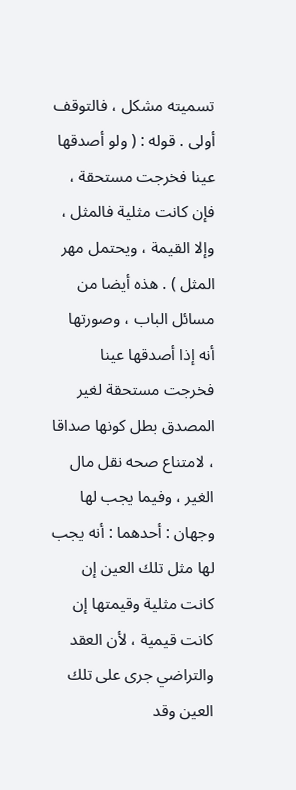تسميته مشكل ، فالتوقف أولى . قوله : ( ولو أصدقها عينا فخرجت مستحقة ، فإن كانت مثلية فالمثل ، وإلا القيمة ، ويحتمل مهر المثل ) . هذه أيضا من مسائل الباب ، وصورتها أنه إذا أصدقها عينا فخرجت مستحقة لغير المصدق بطل كونها صداقا ، لامتناع صحه نقل مال الغير ، وفيما يجب لها وجهان : أحدهما : أنه يجب لها مثل تلك العين إن كانت مثلية وقيمتها إن كانت قيمية ، لأن العقد والتراضي جرى على تلك العين وقد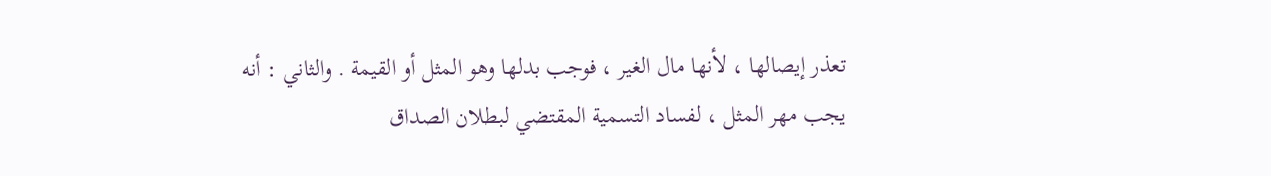تعذر إيصالها ، لأنها مال الغير ، فوجب بدلها وهو المثل أو القيمة . والثاني : أنه يجب مهر المثل ، لفساد التسمية المقتضي لبطلان الصداق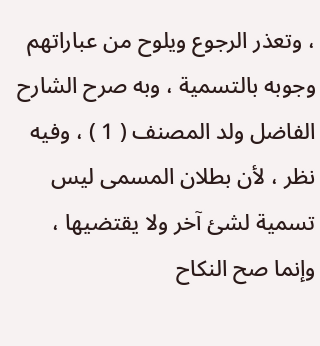، وتعذر الرجوع ويلوح من عباراتهم وجوبه بالتسمية ، وبه صرح الشارح الفاضل ولد المصنف ( 1 ) ، وفيه نظر ، لأن بطلان المسمى ليس تسمية لشئ آخر ولا يقتضيها ، وإنما صح النكاح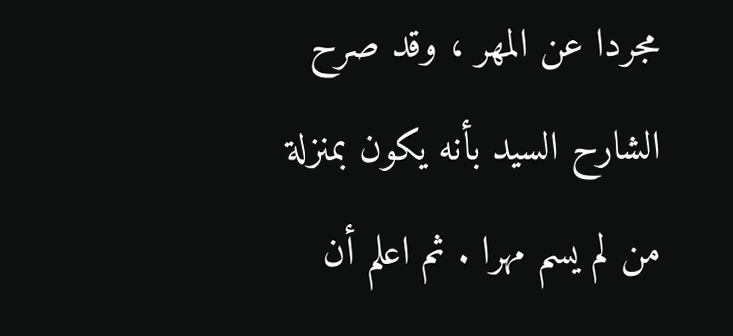مجردا عن المهر ، وقد صرح الشارح السيد بأنه يكون بمنزلة من لم يسم مهرا . ثم اعلم أن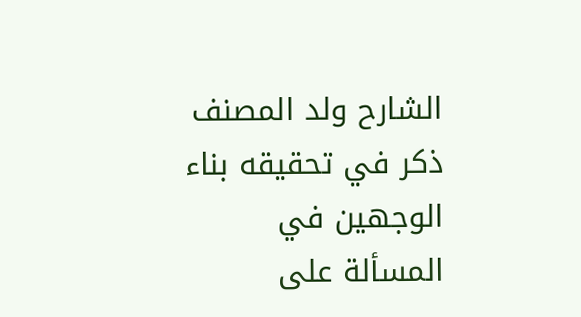الشارح ولد المصنف ذكر في تحقيقه بناء الوجهين في المسألة على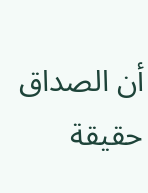أن الصداق حقيقة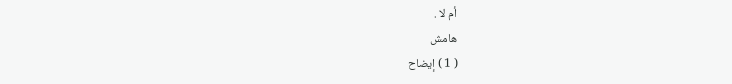أم لا .
هامش
( 1 ) إيضاح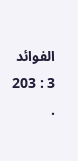الفوائد 3 : 203 .